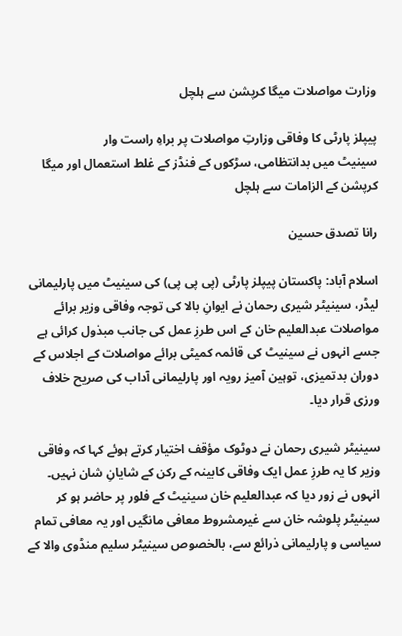وزارت مواصلات میگا کرپشن سے ہلچل

پیپلز پارٹی کا وفاقی وزارتِ مواصلات پر براہِ راست وار
سینیٹ میں بدانتظامی، سڑکوں کے فنڈز کے غلط استعمال اور میگا کرپشن کے الزامات سے ہلچل

رانا تصدق حسین

اسلام آباد: پاکستان پیپلز پارٹی (پی پی پی) کی سینیٹ میں پارلیمانی لیڈر، سینیٹر شیری رحمان نے ایوانِ بالا کی توجہ وفاقی وزیر برائے مواصلات عبدالعلیم خان کے اس طرزِ عمل کی جانب مبذول کرائی ہے جسے انہوں نے سینیٹ کی قائمہ کمیٹی برائے مواصلات کے اجلاس کے دوران بدتمیزی، توہین آمیز رویہ اور پارلیمانی آداب کی صریح خلاف ورزی قرار دیا۔

سینیٹر شیری رحمان نے دوٹوک مؤقف اختیار کرتے ہوئے کہا کہ وفاقی وزیر کا یہ طرزِ عمل ایک وفاقی کابینہ کے رکن کے شایانِ شان نہیں۔ انہوں نے زور دیا کہ عبدالعلیم خان سینیٹ کے فلور پر حاضر ہو کر سینیٹر پلوشہ خان سے غیرمشروط معافی مانگیں اور یہ معافی تمام سیاسی و پارلیمانی ذرائع سے، بالخصوص سینیٹر سلیم منڈوی والا کے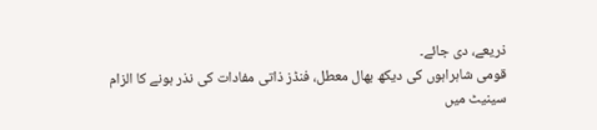ذریعے، دی جائے۔
قومی شاہراہوں کی دیکھ بھال معطل، فنڈز ذاتی مفادات کی نذر ہونے کا الزام
سینیٹ میں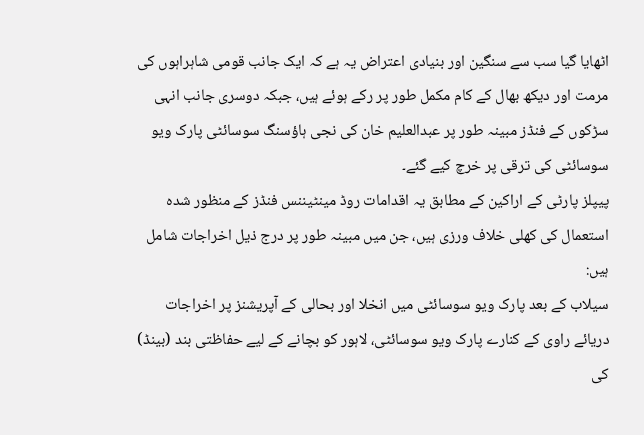اٹھایا گیا سب سے سنگین اور بنیادی اعتراض یہ ہے کہ ایک جانب قومی شاہراہوں کی مرمت اور دیکھ بھال کے کام مکمل طور پر رکے ہوئے ہیں، جبکہ دوسری جانب انہی سڑکوں کے فنڈز مبینہ طور پر عبدالعلیم خان کی نجی ہاؤسنگ سوسائٹی پارک ویو سوسائٹی کی ترقی پر خرچ کیے گئے۔
پیپلز پارٹی کے اراکین کے مطابق یہ اقدامات روڈ مینٹیننس فنڈز کے منظور شدہ استعمال کی کھلی خلاف ورزی ہیں، جن میں مبینہ طور پر درج ذیل اخراجات شامل ہیں:
سیلاب کے بعد پارک ویو سوسائٹی میں انخلا اور بحالی کے آپریشنز پر اخراجات
دریائے راوی کے کنارے پارک ویو سوسائٹی، لاہور کو بچانے کے لیے حفاظتی بند (بینڈ) کی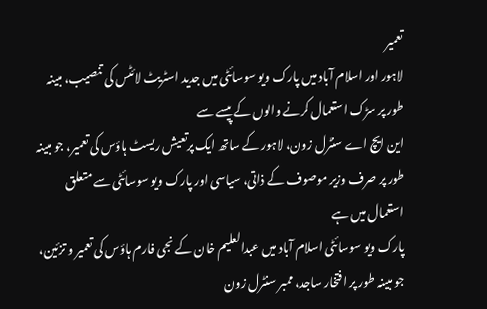تعمیر
لاہور اور اسلام آباد میں پارک ویو سوسائٹی میں جدید اسٹریٹ لائٹس کی تنصیب، مبینہ طور پر سڑک استعمال کرنے والوں کے پیسے سے
این ایچ اے سنٹرل زون، لاہور کے ساتھ ایک پرتعیش ریسٹ ہاؤس کی تعمیر، جو مبینہ طور پر صرف وزیر موصوف کے ذاتی، سیاسی اور پارک ویو سوسائٹی سے متعلق استعمال میں ہے
پارک ویو سوسائٹی اسلام آباد میں عبدالعلیم خان کے نجی فارم ہاؤس کی تعمیر و تزئین، جو مبینہ طور پر افتخار ساجد، ممبر سنٹرل زون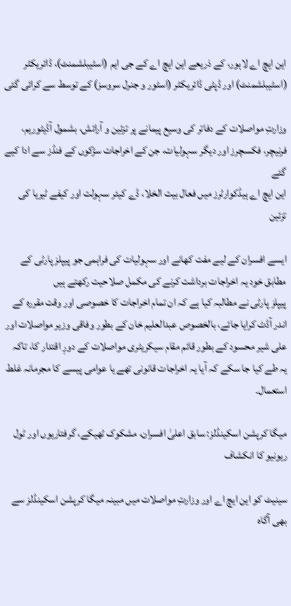این ایچ اے لاہور، کے ذریعے این ایچ اے کے جی ایم (اسٹیبلشمنٹ)، ڈائریکٹر (اسٹیبلشمنٹ) اور ڈپٹی ڈائریکٹر (اسٹور و جنرل سروسز) کے توسط سے کرائی گئی

وزارتِ مواصلات کے دفاتر کی وسیع پیمانے پر تزئین و آرائش، بشمول آڈیٹوریم، فرنیچر، فکسچرز اور دیگر سہولیات، جن کے اخراجات سڑکوں کے فنڈز سے ادا کیے گئے
این ایچ اے ہیڈکوارٹرز میں فعال بیت الخلا، ڈے کیئر سہولت اور کیفے ٹیریا کی تزئین

ایسے افسران کے لیے مفت کھانے اور سہولیات کی فراہمی جو پیپلز پارٹی کے مطابق خود یہ اخراجات برداشت کرنے کی مکمل صلاحیت رکھتے ہیں
پیپلز پارٹی نے مطالبہ کیا ہے کہ ان تمام اخراجات کا خصوصی اور وقت مقررہ کے اندر آڈٹ کرایا جائے، بالخصوص عبدالعلیم خان کے بطور وفاقی وزیر مواصلات اور علی شیر محسود کے بطور قائم مقام سیکریٹری مواصلات کے دورِ اقتدار کا، تاکہ یہ طے کیا جا سکے کہ آیا یہ اخراجات قانونی تھے یا عوامی پیسے کا مجرمانہ غلط استعمال۔

میگا کرپشن اسکینڈلز: سابق اعلیٰ افسران، مشکوک ٹھیکے، گرفتاریوں اور ٹول ریونیو کا انکشاف

سینیٹ کو این ایچ اے اور وزارتِ مواصلات میں مبینہ میگا کرپشن اسکینڈلز سے بھی آگاہ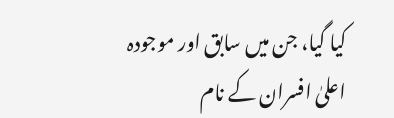کیا گیا، جن میں سابق اور موجودہ اعلیٰ افسران کے نام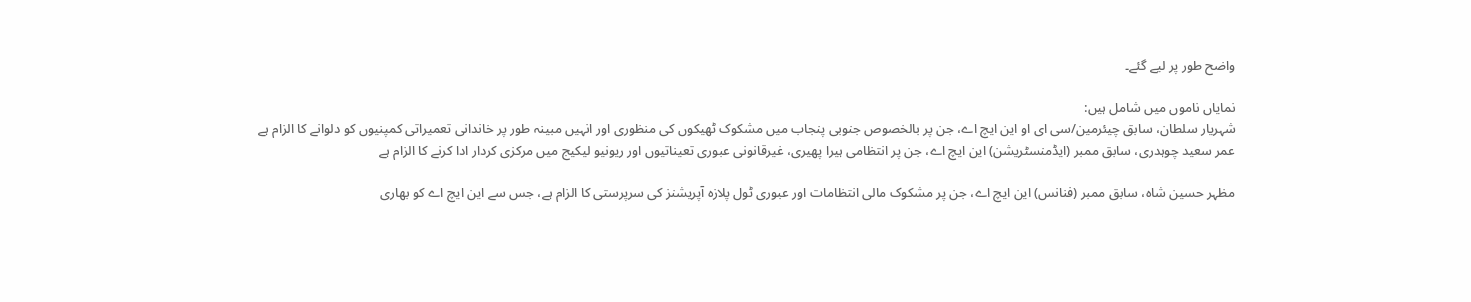واضح طور پر لیے گئے۔

نمایاں ناموں میں شامل ہیں:
شہریار سلطان، سابق چیئرمین/سی ای او این ایچ اے، جن پر بالخصوص جنوبی پنجاب میں مشکوک ٹھیکوں کی منظوری اور انہیں مبینہ طور پر خاندانی تعمیراتی کمپنیوں کو دلوانے کا الزام ہے
عمر سعید چوہدری، سابق ممبر (ایڈمنسٹریشن) این ایچ اے، جن پر انتظامی ہیرا پھیری، غیرقانونی عبوری تعیناتیوں اور ریونیو لیکیج میں مرکزی کردار ادا کرنے کا الزام ہے

مظہر حسین شاہ، سابق ممبر (فنانس) این ایچ اے، جن پر مشکوک مالی انتظامات اور عبوری ٹول پلازہ آپریشنز کی سرپرستی کا الزام ہے، جس سے این ایچ اے کو بھاری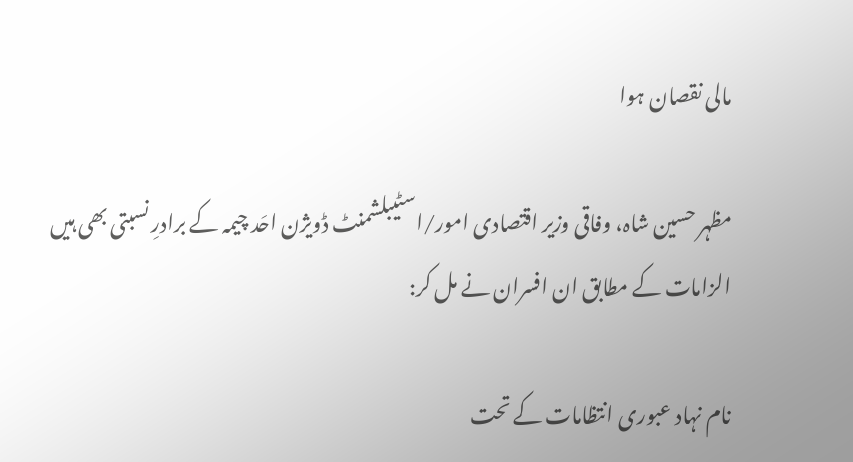مالی نقصان ہوا

مظہر حسین شاہ، وفاقی وزیر اقتصادی امور/اسٹیبلشمنٹ ڈویژن احَد چیمہ کے برادرِ نسبتی بھی ہیں
الزامات کے مطابق ان افسران نے مل کر:

نام نہاد عبوری انتظامات کے تحت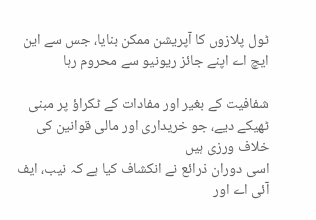ٹول پلازوں کا آپریشن ممکن بنایا، جس سے این ایچ اے اپنے جائز ریونیو سے محروم رہا

شفافیت کے بغیر اور مفادات کے ٹکراؤ پر مبنی ٹھیکے دیے، جو خریداری اور مالی قوانین کی خلاف ورزی ہیں
اسی دوران ذرائع نے انکشاف کیا ہے کہ نیب، ایف آئی اے اور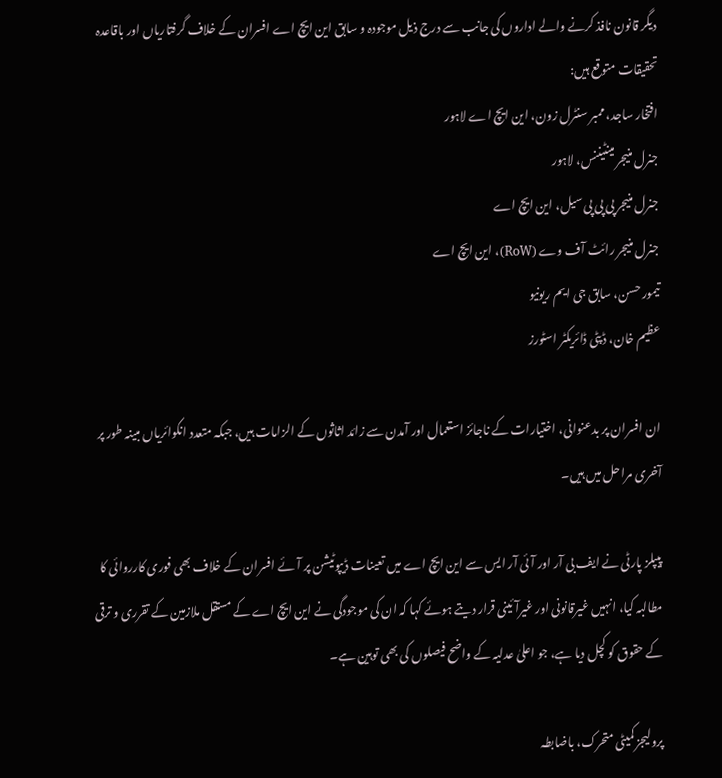دیگر قانون نافذ کرنے والے اداروں کی جانب سے درج ذیل موجودہ و سابق این ایچ اے افسران کے خلاف گرفتاریاں اور باقاعدہ تحقیقات متوقع ہیں:
افتخار ساجد، ممبر سنٹرل زون، این ایچ اے لاہور
جنرل منیجر مینٹیننس، لاہور
جنرل منیجر پی پی پی سیل، این ایچ اے
جنرل منیجر رائٹ آف وے (RoW)، این ایچ اے
تیمور حسن، سابق جی ایم ریونیو
عظیم خان، ڈپٹی ڈائریکٹر اسٹورز

ان افسران پر بدعنوانی، اختیارات کے ناجائز استعمال اور آمدن سے زائد اثاثوں کے الزامات ہیں، جبکہ متعدد انکوائریاں مبینہ طور پر آخری مراحل میں ہیں۔

پیپلز پارٹی نے ایف بی آر اور آئی آر ایس سے این ایچ اے میں تعینات ڈیپوٹیشن پر آئے افسران کے خلاف بھی فوری کارروائی کا مطالبہ کیا، انہیں غیرقانونی اور غیرآئینی قرار دیتے ہوئے کہا کہ ان کی موجودگی نے این ایچ اے کے مستقل ملازمین کے تقرری و ترقی کے حقوق کو کچل دیا ہے، جو اعلیٰ عدلیہ کے واضح فیصلوں کی بھی توہین ہے۔

پرولیجز کمیٹی متحرک، باضابطہ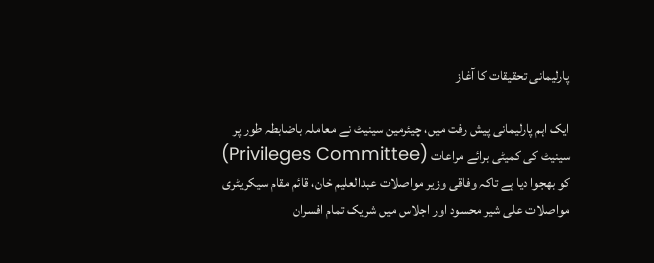پارلیمانی تحقیقات کا آغاز

ایک اہم پارلیمانی پیش رفت میں، چیئرمین سینیٹ نے معاملہ باضابطہ طور پر سینیٹ کی کمیٹی برائے مراعات (Privileges Committee) کو بھجوا دیا ہے تاکہ وفاقی وزیر مواصلات عبدالعلیم خان، قائم مقام سیکریٹری مواصلات علی شیر محسود اور اجلاس میں شریک تمام افسران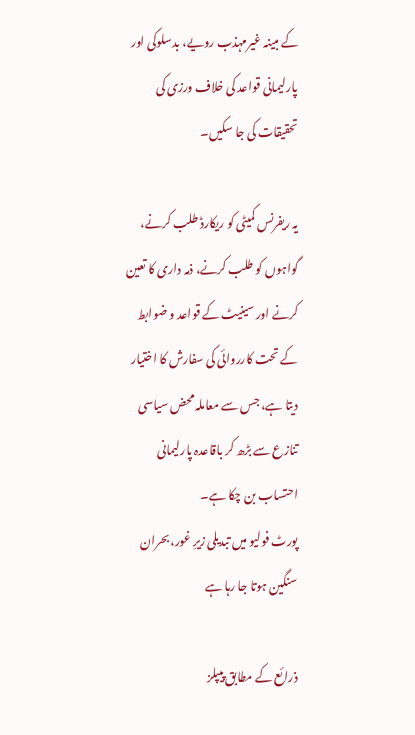کے مبینہ غیرمہذب رویے، بدسلوکی اور پارلیمانی قواعد کی خلاف ورزی کی تحقیقات کی جا سکیں۔

یہ ریفرنس کمیٹی کو ریکارڈ طلب کرنے، گواہوں کو طلب کرنے، ذمہ داری کا تعین کرنے اور سینیٹ کے قواعد و ضوابط کے تحت کارروائی کی سفارش کا اختیار دیتا ہے، جس سے معاملہ محض سیاسی تنازع سے بڑھ کر باقاعدہ پارلیمانی احتساب بن چکا ہے۔
پورٹ فولیو میں تبدیلی زیرِ غور، بحران سنگین ہوتا جا رہا ہے

ذرائع کے مطابق پیپلز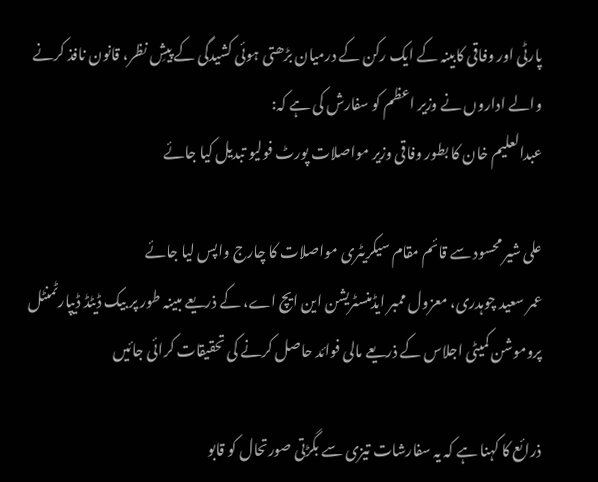پارٹی اور وفاقی کابینہ کے ایک رکن کے درمیان بڑھتی ہوئی کشیدگی کے پیشِ نظر، قانون نافذ کرنے والے اداروں نے وزیر اعظم کو سفارش کی ہے کہ:
عبدالعلیم خان کا بطور وفاقی وزیر مواصلات پورٹ فولیو تبدیل کیا جائے

علی شیر محسود سے قائم مقام سیکریٹری مواصلات کا چارج واپس لیا جائے
عمر سعید چوہدری، معزول ممبر ایڈمنسٹریشن این ایچ اے، کے ذریعے مبینہ طور پر بیک ڈیٹڈ ڈیپارٹمنٹل پروموشن کمیٹی اجلاس کے ذریعے مالی فوائد حاصل کرنے کی تحقیقات کرائی جائیں

ذرائع کا کہنا ہے کہ یہ سفارشات تیزی سے بگڑتی صورتحال کو قابو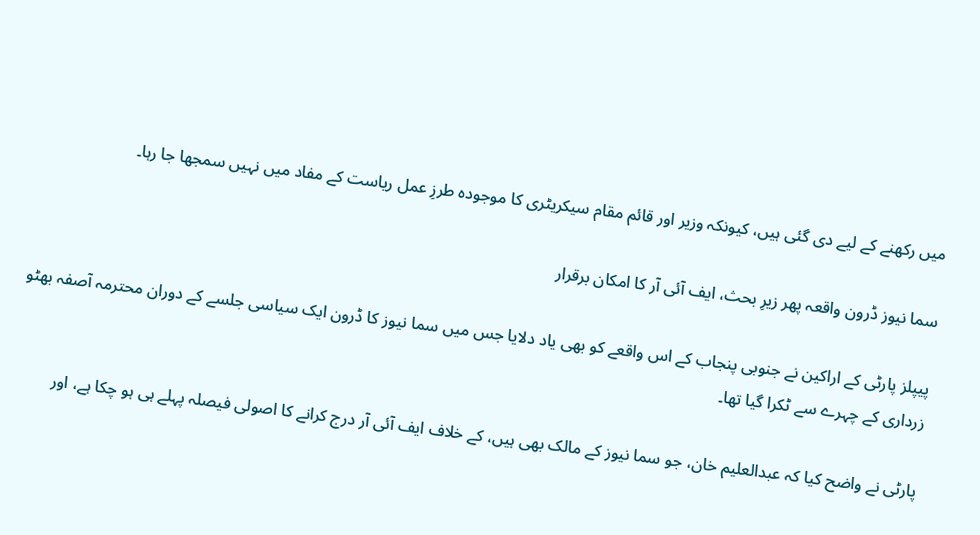میں رکھنے کے لیے دی گئی ہیں، کیونکہ وزیر اور قائم مقام سیکریٹری کا موجودہ طرزِ عمل ریاست کے مفاد میں نہیں سمجھا جا رہا۔

سما نیوز ڈرون واقعہ پھر زیرِ بحث، ایف آئی آر کا امکان برقرار

پیپلز پارٹی کے اراکین نے جنوبی پنجاب کے اس واقعے کو بھی یاد دلایا جس میں سما نیوز کا ڈرون ایک سیاسی جلسے کے دوران محترمہ آصفہ بھٹو زرداری کے چہرے سے ٹکرا گیا تھا۔

پارٹی نے واضح کیا کہ عبدالعلیم خان، جو سما نیوز کے مالک بھی ہیں، کے خلاف ایف آئی آر درج کرانے کا اصولی فیصلہ پہلے ہی ہو چکا ہے، اور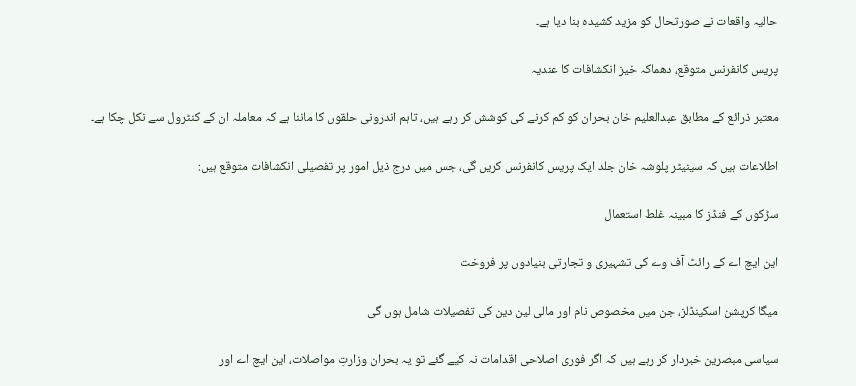حالیہ واقعات نے صورتحال کو مزید کشیدہ بنا دیا ہے۔

پریس کانفرنس متوقع، دھماکہ خیز انکشافات کا عندیہ

معتبر ذرائع کے مطابق عبدالعلیم خان بحران کو کم کرنے کی کوشش کر رہے ہیں، تاہم اندرونی حلقوں کا ماننا ہے کہ معاملہ ان کے کنٹرول سے نکل چکا ہے۔

اطلاعات ہیں کہ سینیٹر پلوشہ خان جلد ایک پریس کانفرنس کریں گی، جس میں درج ذیل امور پر تفصیلی انکشافات متوقع ہیں:

سڑکوں کے فنڈز کا مبینہ غلط استعمال

این ایچ اے کے رائٹ آف وے کی تشہیری و تجارتی بنیادوں پر فروخت

میگا کرپشن اسکینڈلز، جن میں مخصوص نام اور مالی لین دین کی تفصیلات شامل ہوں گی

سیاسی مبصرین خبردار کر رہے ہیں کہ اگر فوری اصلاحی اقدامات نہ کیے گئے تو یہ بحران وزارتِ مواصلات، این ایچ اے اور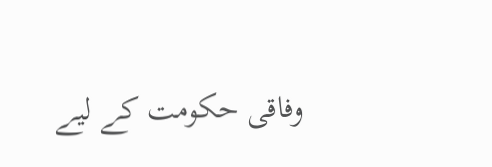وفاقی حکومت کے لیے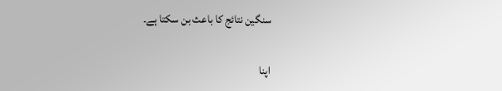سنگین نتائج کا باعث بن سکتا ہے۔

اپنا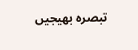تبصرہ بھیجیں